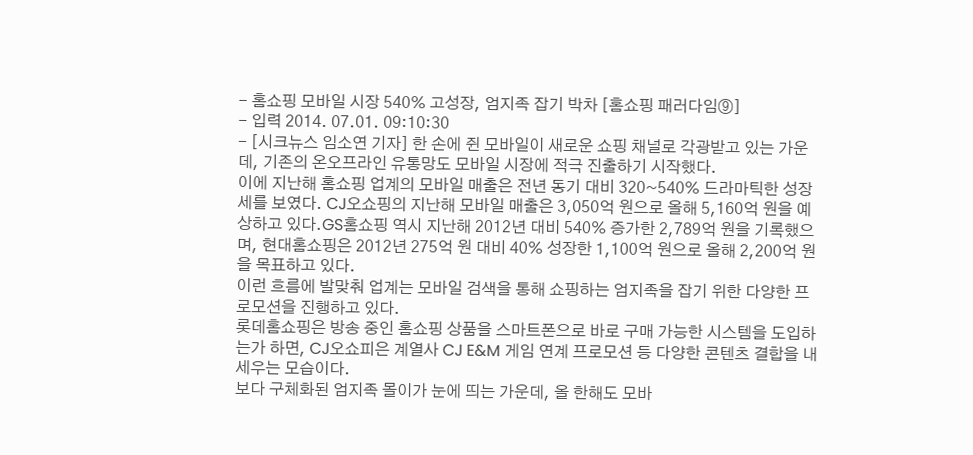- 홈쇼핑 모바일 시장 540% 고성장, 엄지족 잡기 박차 [홈쇼핑 패러다임⑨]
- 입력 2014. 07.01. 09:10:30
- [시크뉴스 임소연 기자] 한 손에 쥔 모바일이 새로운 쇼핑 채널로 각광받고 있는 가운데, 기존의 온오프라인 유통망도 모바일 시장에 적극 진출하기 시작했다.
이에 지난해 홈쇼핑 업계의 모바일 매출은 전년 동기 대비 320~540% 드라마틱한 성장세를 보였다. CJ오쇼핑의 지난해 모바일 매출은 3,050억 원으로 올해 5,160억 원을 예상하고 있다.GS홈쇼핑 역시 지난해 2012년 대비 540% 증가한 2,789억 원을 기록했으며, 현대홈쇼핑은 2012년 275억 원 대비 40% 성장한 1,100억 원으로 올해 2,200억 원을 목표하고 있다.
이런 흐름에 발맞춰 업계는 모바일 검색을 통해 쇼핑하는 엄지족을 잡기 위한 다양한 프로모션을 진행하고 있다.
롯데홈쇼핑은 방송 중인 홈쇼핑 상품을 스마트폰으로 바로 구매 가능한 시스템을 도입하는가 하면, CJ오쇼피은 계열사 CJ E&M 게임 연계 프로모션 등 다양한 콘텐츠 결합을 내세우는 모습이다.
보다 구체화된 엄지족 몰이가 눈에 띄는 가운데, 올 한해도 모바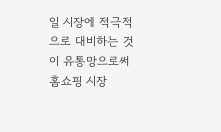일 시장에 적극적으로 대비하는 것이 유통망으로써 홈쇼핑 시장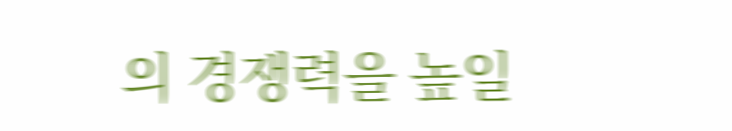의 경쟁력을 높일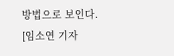방법으로 보인다.
[임소연 기자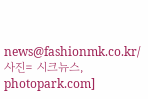news@fashionmk.co.kr/사진= 시크뉴스, photopark.com]